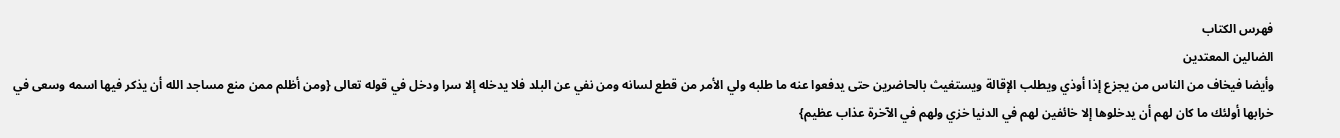فهرس الكتاب
الضالين المعتدين
وأيضا فيخاف من الناس من يجزع إذا أوذي ويطلب الإقالة ويستغيث بالحاضرين حتى يدفعوا عنه ما طلبه ولي الأمر من قطع لسانه ومن نفي عن البلد فلا يدخله إلا سرا ودخل في قوله تعالى {ومن أظلم ممن منع مساجد الله أن يذكر فيها اسمه وسعى في خرابها أولئك ما كان لهم أن يدخلوها إلا خائفين لهم في الدنيا خزي ولهم في الآخرة عذاب عظيم}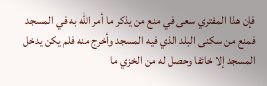فإن هذا المفتري سعى في منع من يذكر ما أمر الله به في المسجد فمنع من سكنى البلد الذي فيه المسجد وأخرج منه فلم يكن يدخل المسجد إلا خائفا وحصل له من الخزي ما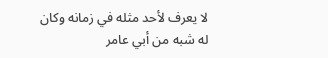لا يعرف لأحد مثله في زمانه وكان له شبه من أبي عامر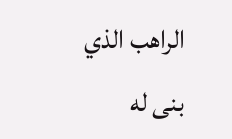الراهب الذي بنى له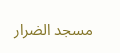مسجد الضرار